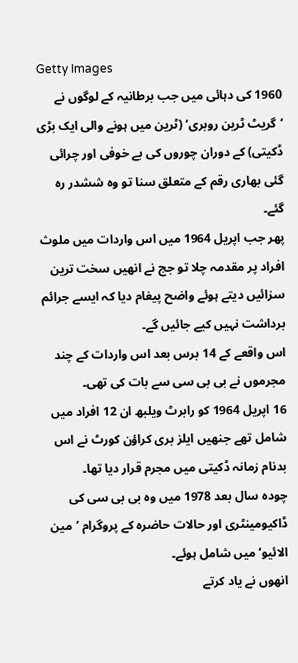Getty Images
1960 کی دہائی میں جب برطانیہ کے لوگوں نے ’گریٹ ٹرین روبری‘ (ٹرین میں ہونے والی ایک بڑی ڈکیتی) کے دوران چوروں کی بے خوفی اور چرائی گئی بھاری رقم کے متعلق سنا تو وہ ششدر رہ گئے۔
پھر جب اپریل 1964 میں اس واردات میں ملوث افراد پر مقدمہ چلا تو جج نے انھیں سخت ترین سزائیں دیتے ہوئے واضح پیغام دیا کہ ایسے جرائم برداشت نہیں کیے جائیں گے۔
اس واقعے کے 14 برس بعد اس واردات کے چند مجرموں نے بی بی سی سے بات کی تھی۔
16 اپریل 1964 کو رابرٹ ویلبھ ان 12 افراد میں شامل تھے جنھیں ایلز بری کراؤن کورٹ نے اس بدنام زمانہ ڈکیتی میں مجرم قرار دیا تھا۔
چودہ سال بعد 1978 میں وہ بی بی سی کی ڈاکیومینٹری اور حالات حاضرہ کے پروگرام ’مین الائیو‘ میں شامل ہوئے۔
انھوں نے یاد کرتے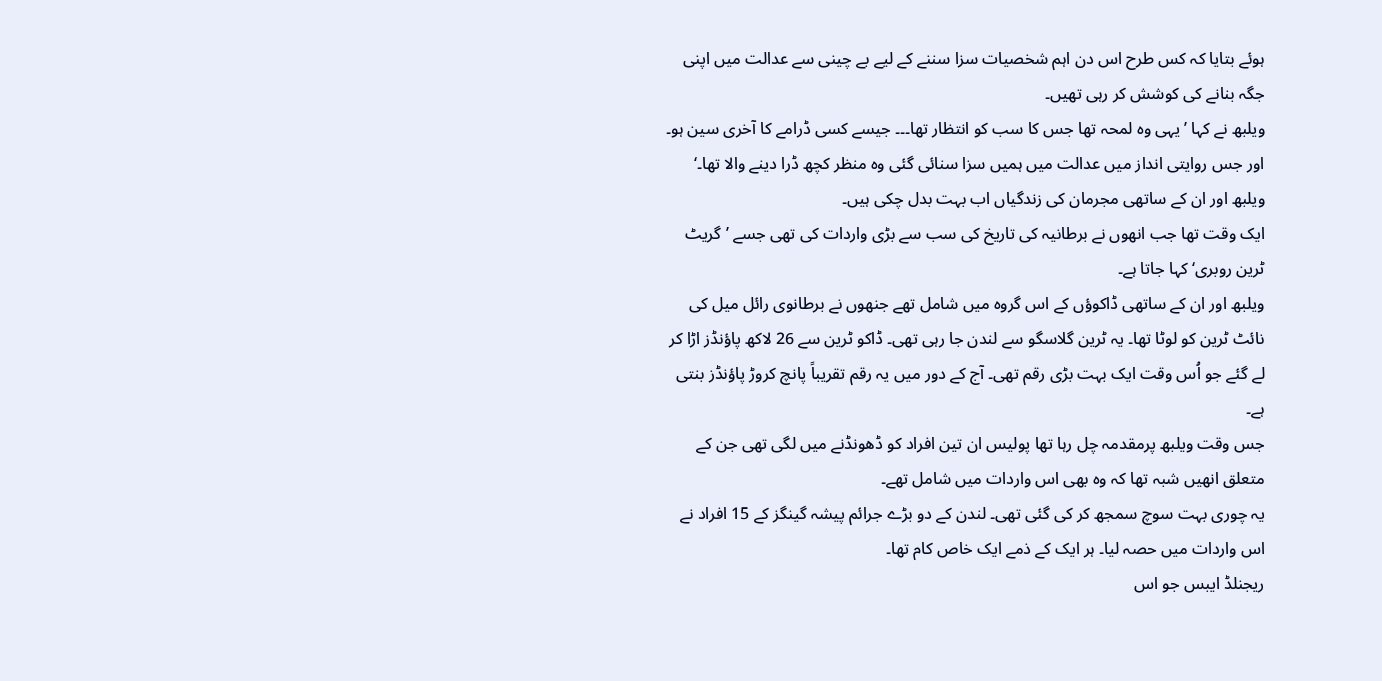ہوئے بتایا کہ کس طرح اس دن اہم شخصیات سزا سننے کے لیے بے چینی سے عدالت میں اپنی جگہ بنانے کی کوشش کر رہی تھیں۔
ویلبھ نے کہا ’یہی وہ لمحہ تھا جس کا سب کو انتظار تھا۔۔۔ جیسے کسی ڈرامے کا آخری سین ہو۔ اور جس روایتی انداز میں عدالت میں ہمیں سزا سنائی گئی وہ منظر کچھ ڈرا دینے والا تھا۔‘
ویلبھ اور ان کے ساتھی مجرمان کی زندگیاں اب بہت بدل چکی ہیں۔
ایک وقت تھا جب انھوں نے برطانیہ کی تاریخ کی سب سے بڑی واردات کی تھی جسے ’گریٹ ٹرین روبری‘ کہا جاتا ہے۔
ویلبھ اور ان کے ساتھی ڈاکوؤں کے اس گروہ میں شامل تھے جنھوں نے برطانوی رائل میل کی نائٹ ٹرین کو لوٹا تھا۔ یہ ٹرین گلاسگو سے لندن جا رہی تھی۔ ڈاکو ٹرین سے 26 لاکھ پاؤنڈز اڑا کر لے گئے جو اُس وقت ایک بہت بڑی رقم تھی۔ آج کے دور میں یہ رقم تقریباً پانچ کروڑ پاؤنڈز بنتی ہے۔
جس وقت ویلبھ پرمقدمہ چل رہا تھا پولیس ان تین افراد کو ڈھونڈنے میں لگی تھی جن کے متعلق انھیں شبہ تھا کہ وہ بھی اس واردات میں شامل تھے۔
یہ چوری بہت سوچ سمجھ کر کی گئی تھی۔ لندن کے دو بڑے جرائم پیشہ گینگز کے 15 افراد نے اس واردات میں حصہ لیا۔ ہر ایک کے ذمے ایک خاص کام تھا۔
ریجنلڈ ایبس جو اس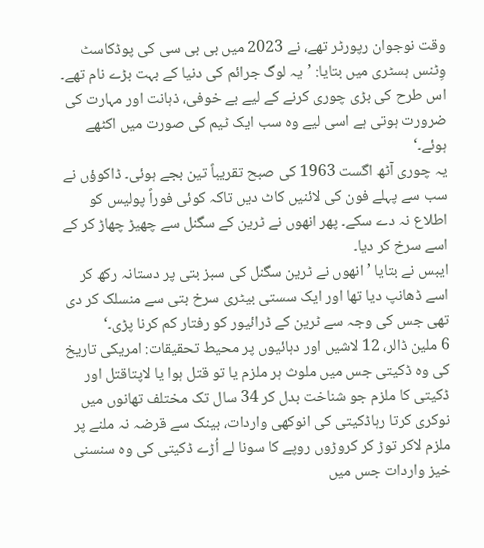وقت نوجوان رپورٹر تھے، نے 2023 میں بی بی سی کی پوڈکاسٹ وِٹنس ہسٹری میں بتایا: ’یہ لوگ جرائم کی دنیا کے بہت بڑے نام تھے۔ اس طرح کی بڑی چوری کرنے کے لیے بے خوفی، ذہانت اور مہارت کی ضرورت ہوتی ہے اسی لیے وہ سب ایک ٹیم کی صورت میں اکٹھے ہوئے۔‘
یہ چوری آٹھ اگست 1963 کی صبح تقریباً تین بجے ہوئی۔ ڈاکوؤں نے سب سے پہلے فون کی لائنیں کاٹ دیں تاکہ کوئی فوراً پولیس کو اطلاع نہ دے سکے۔ پھر انھوں نے ٹرین کے سگنل سے چھیڑ چھاڑ کر کے اسے سرخ کر دیا۔
ایبس نے بتایا ’انھوں نے ٹرین سگنل کی سبز بتی پر دستانہ رکھ کر اسے ڈھانپ دیا تھا اور ایک سستی بیٹری سرخ بتی سے منسلک کر دی تھی جس کی وجہ سے ٹرین کے ڈرائیور کو رفتار کم کرنا پڑی۔‘
6 ملین ڈالر، 12 لاشیں اور دہائیوں پر محیط تحقیقات: امریکی تاریخ کی وہ ڈکیتی جس میں ملوث ہر ملزم یا تو قتل ہوا یا لاپتاقتل اور ڈکیتی کا ملزم جو شناخت بدل کر 34 سال تک مختلف تھانوں میں نوکری کرتا رہاڈکیتی کی انوکھی واردات، بینک سے قرضہ نہ ملنے پر ملزم لاکر توڑ کر کروڑوں روپے کا سونا لے اُڑے ڈکیتی کی وہ سنسنی خیز واردات جس میں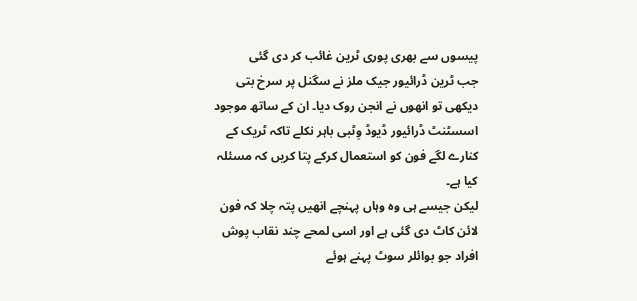پیسوں سے بھری پوری ٹرین غائب کر دی گئی
جب ٹرین ڈرائیور جیک ملز نے سگنل پر سرخ بتی دیکھی تو انھوں نے انجن روک دیا۔ ان کے ساتھ موجود اسسٹنٹ ڈرائیور ڈیوڈ وِٹبی باہر نکلے تاکہ ٹریک کے کنارے لگے فون کو استعمال کرکے پتا کریں کہ مسئلہ کیا ہے۔
لیکن جیسے ہی وہ وہاں پہنچے انھیں پتہ چلا کہ فون لائن کاٹ دی گئی ہے اور اسی لمحے چند نقاب پوش افراد جو بوائلر سوٹ پہنے ہوئے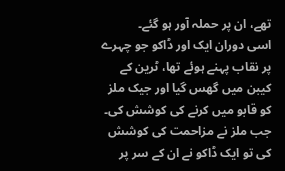تھے، ان پر حملہ آور ہو گئے۔
اسی دوران ایک اور ڈاکو جو چہرے پر نقاب پہنے ہوئے تھا، ٹرین کے کیبن میں گھس گیا اور جیک ملز کو قابو میں کرنے کی کوشش کی۔ جب ملز نے مزاحمت کی کوشش کی تو ایک ڈاکو نے ان کے سر پر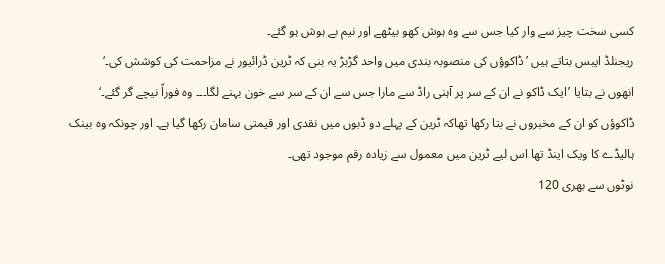کسی سخت چیز سے وار کیا جس سے وہ ہوش کھو بیٹھے اور نیم بے ہوش ہو گئے۔
ریجنلڈ ایبس بتاتے ہیں ’ڈاکوؤں کی منصوبہ بندی میں واحد گڑبڑ یہ بنی کہ ٹرین ڈرائیور نے مزاحمت کی کوشش کی۔‘
انھوں نے بتایا ’ایک ڈاکو نے ان کے سر پر آہنی راڈ سے مارا جس سے ان کے سر سے خون بہنے لگا۔۔۔ وہ فوراً نیچے گر گئے۔‘
ڈاکوؤں کو ان کے مخبروں نے بتا رکھا تھاکہ ٹرین کے پہلے دو ڈبوں میں نقدی اور قیمتی سامان رکھا گیا ہے۔ اور چونکہ وہ بینک ہالیڈے کا ویک اینڈ تھا اس لیے ٹرین میں معمول سے زیادہ رقم موجود تھی۔
نوٹوں سے بھری 120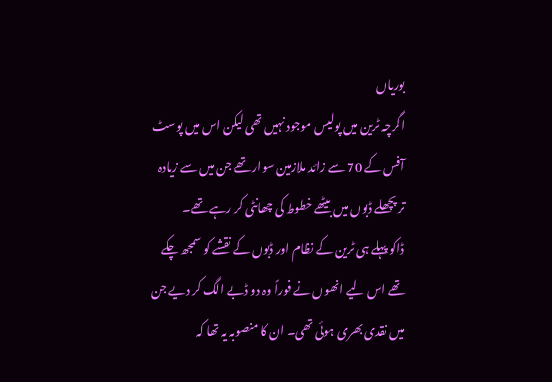بوریاں
اگرچہ ٹرین میں پولیس موجود نہیں تھی لیکن اس میں پوسٹ آفس کے 70 سے زائد ملازمین سوار تھے جن میں سے زیادہ تر پچھلے ڈبوں میں بیٹھے خطوط کی چھانٹی کر رہے تھے۔
ڈاکو پہلے ہی ٹرین کے نظام اور ڈبوں کے نقشے کو سمجھ چکے تھے اس لیے انھوں نے فوراً وہ دو ڈبے الگ کر دیے جن میں نقدی بھری ہوئی تھی۔ ان کا منصوبہ یہ تھا کہ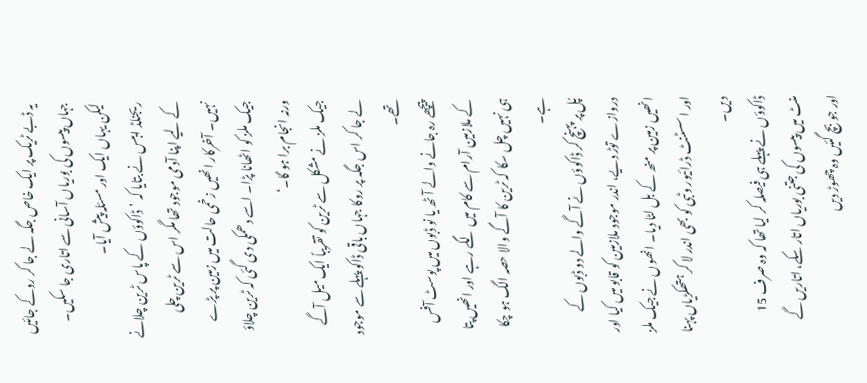یہ ڈبے ٹریک پر ایک خاص جگہ لے جا کر روکے جائیں جہاں پیسوں کی بوریاں آسانی سے اتاری جا سکیں۔
لیکن یہاں ایک اور مسئلہ پیش آیا۔
ریجنلڈ ایبس نے بتایا کہ ’ڈاکوؤں کے پاس ٹرین چلانے کے لیے اپنا آدمی موجود تھا مگر اس سے ٹرین چلی نہیں۔ آخرکار انھیں زخمی حالت میں زمین پر پڑے جیک ملز کو اٹھانا پڑا۔ اسے دھمکی دی گئی کہ ٹرین چلاؤ ورنہ انجام برا ہو گا۔‘
جیک ملز نے مشکل سے ٹرین کو تقریباً ایک میل آگے لے جا کر اس جگہ پر روکا جہاں باقی ڈاکو پہلے سے موجود تھے۔
پیچھے رہ جانے والے آٹھ یا نو ڈبوں میں پوسٹ آفس کے ملازمین آرام سے کام میں لگے رہے اور انھیں پتا ہی نہیں چل سکا کہ ٹرین کا آگے والا حصہ الگ ہو چکا ہے۔
پُل پر پہنچ کر ڈاکوؤں نے آگے والے دو ڈبوں کے دروازے توڑ دیے، اندر موجود ملازمین کو قابو میں کیا اور انھیں زمین پر منھ کے بل لٹا دیا۔ انھوں نے جیک ملز اور اسسٹنٹ ڈرائیور وٹبی کو بھی اندر لا کر ہتھکڑیاں پہنا دیں۔
ڈاکوؤں نے پہلے ہی فیصلہ کر لیا تھا کہ وہ صرف 15 منٹ میں پیسوں کی جتنی بوریاں اتار سکے، اتاریں گے اور جو بچ گئیں وہ چھوڑ دیں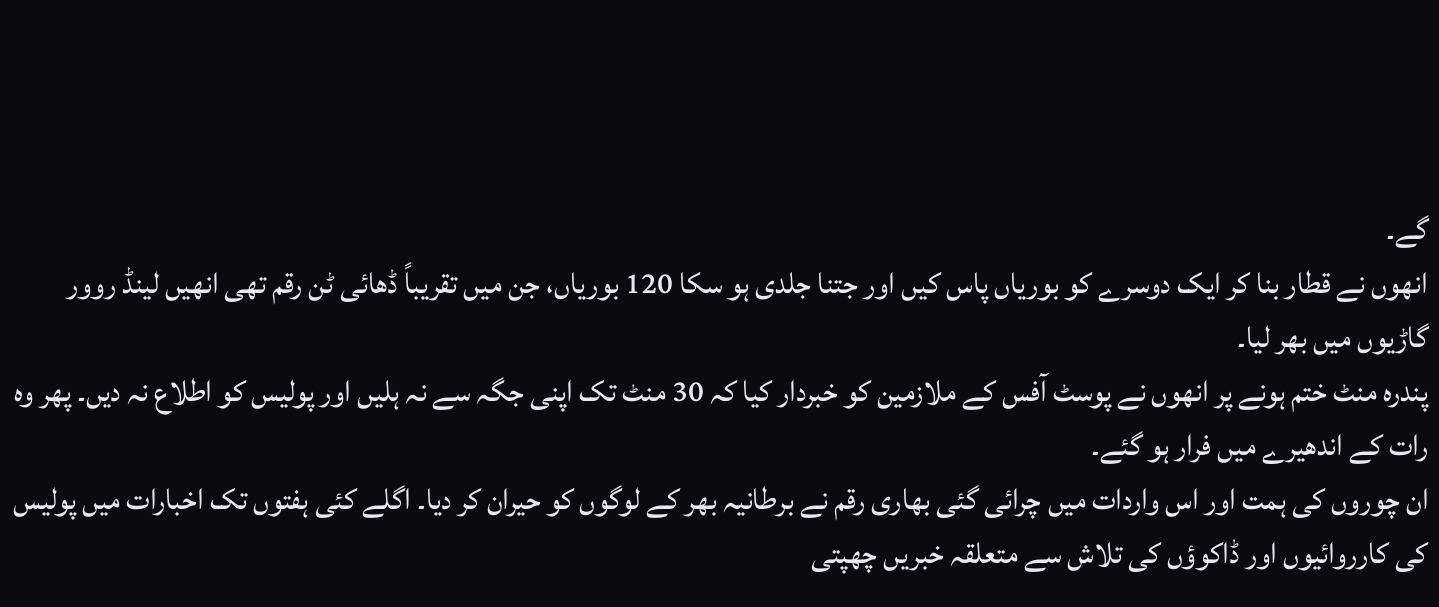گے۔
انھوں نے قطار بنا کر ایک دوسرے کو بوریاں پاس کیں اور جتنا جلدی ہو سکا 120 بوریاں، جن میں تقریباً ڈھائی ٹن رقم تھی انھیں لینڈ روور گاڑیوں میں بھر لیا۔
پندرہ منٹ ختم ہونے پر انھوں نے پوسٹ آفس کے ملازمین کو خبردار کیا کہ 30 منٹ تک اپنی جگہ سے نہ ہلیں اور پولیس کو اطلاع نہ دیں۔ پھر وہ رات کے اندھیرے میں فرار ہو گئے۔
ان چوروں کی ہمت اور اس واردات میں چرائی گئی بھاری رقم نے برطانیہ بھر کے لوگوں کو حیران کر دیا۔ اگلے کئی ہفتوں تک اخبارات میں پولیس کی کارروائیوں اور ڈاکوؤں کی تلاش سے متعلقہ خبریں چھپتی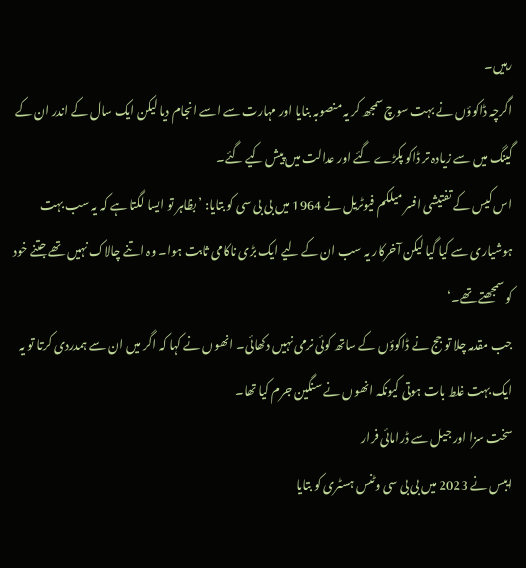رہیں۔
اگرچہ ڈاکوؤں نے بہت سوچ سمجھ کر یہ منصوبہ بنایا اور مہارت سے اسے انجام دیا لیکن ایک سال کے اندر ان کے گینگ میں سے زیادہ تر ڈاکو پکڑے گئے اور عدالت میں پیش کیے گئے۔
اس کیس کے تفتیشی افسر میلکم فیوٹریل نے 1964 میں بی بی سی کو بتایا: ’بظاہر تو ایسا لگتا ہے کہ یہ سب بہت ہوشیاری سے کیا گیا لیکن آخرکار یہ سب ان کے لیے ایک بڑی ناکامی ثابت ہوا۔ وہ اتنے چالاک نہیں تھے جتنے خود کو سمجھتے تھے۔‘
جب مقدمہ چلا تو جج نے ڈاکوؤں کے ساتھ کوئی نرمی نہیں دکھائی۔ انھوں نے کہا کہ اگر میں ان سے ہمدردی کرتا تو یہ ایک بہت غلط بات ہوتی کیونکہ انھوں نے سنگین جرم کیا تھا۔
سخت سزا اور جیل سے ڈرامائی فرار
ایبس نے 2023 میں بی بی سی وٹنس ہسٹری کو بتایا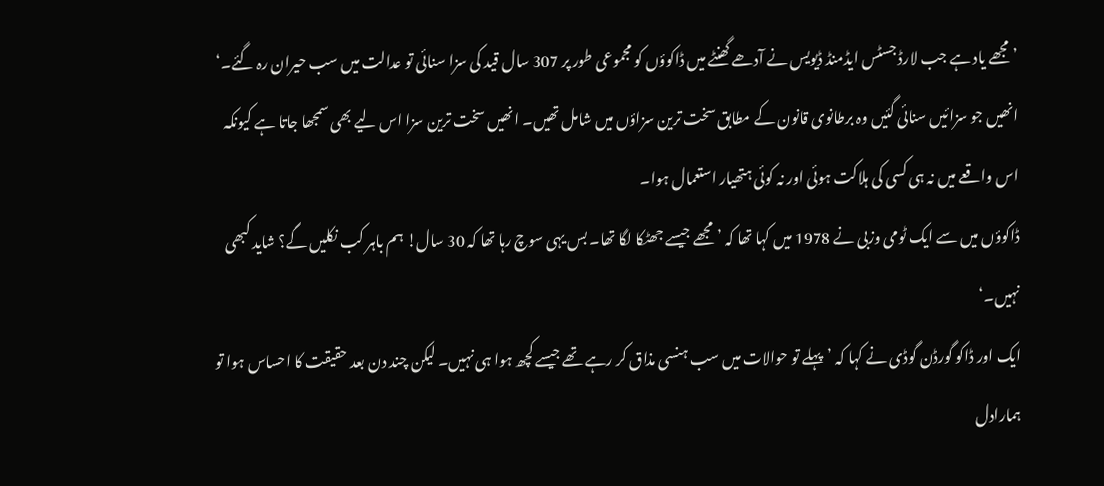’مجھے یاد ہے جب لارڈ جسٹس ایڈمنڈ ڈیویس نے آدھے گھنٹے میں ڈاکوؤں کو مجموعی طور پر 307 سال قید کی سزا سنائی تو عدالت میں سب حیران رہ گئے۔‘
انھیں جو سزائیں سنائی گئیں وہ برطانوی قانون کے مطابق سخت ترین سزاؤں میں شامل تھیں۔ انھیں سخت ترین سزا اس لیے بھی سمجھا جاتا ہے کیونکہ اس واقعے میں نہ ہی کسی کی ہلاکت ہوئی اور نہ کوئی ہتھیار استعمال ہوا۔
ڈاکوؤں میں سے ایک ٹومی وزبی نے 1978 میں کہا تھا کہ ’مجھے جیسے جھٹکا لگا تھا۔ بس یہی سوچ رہا تھا کہ 30 سال! ہم باہر کب نکلیں گے؟ شاید کبھی نہیں۔‘
ایک اور ڈاکو گورڈن گوڈی نے کہا کہ ’پہلے تو حوالات میں سب ہنسی مذاق کر رہے تھے جیسے کچھ ہوا ہی نہیں۔ لیکن چند دن بعد حقیقت کا احساس ہوا تو ہمارادل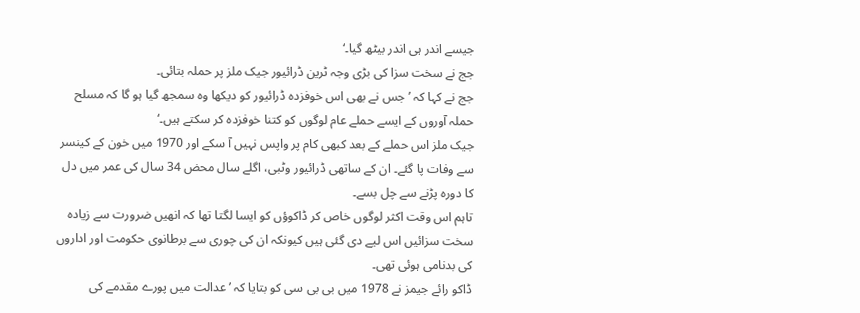جیسے اندر ہی اندر بیٹھ گیا۔‘
جج نے سخت سزا کی بڑی وجہ ٹرین ڈرائیور جیک ملز پر حملہ بتائی۔
جج نے کہا کہ ’جس نے بھی اس خوفزدہ ڈرائیور کو دیکھا وہ سمجھ گیا ہو گا کہ مسلح حملہ آوروں کے ایسے حملے عام لوگوں کو کتنا خوفزدہ کر سکتے ہیں۔‘
جیک ملز اس حملے کے بعد کبھی کام پر واپس نہیں آ سکے اور 1970 میں خون کے کینسر سے وفات پا گئے۔ ان کے ساتھی ڈرائیور وٹبی، اگلے سال محض 34 سال کی عمر میں دل کا دورہ پڑنے سے چل بسے۔
تاہم اس وقت اکثر لوگوں خاص کر ڈاکوؤں کو ایسا لگتا تھا کہ انھیں ضرورت سے زیادہ سخت سزائیں اس لیے دی گئی ہیں کیونکہ ان کی چوری سے برطانوی حکومت اور اداروں کی بدنامی ہوئی تھی۔
ڈاکو رائے جیمز نے 1978 میں بی بی سی کو بتایا کہ ’عدالت میں پورے مقدمے کی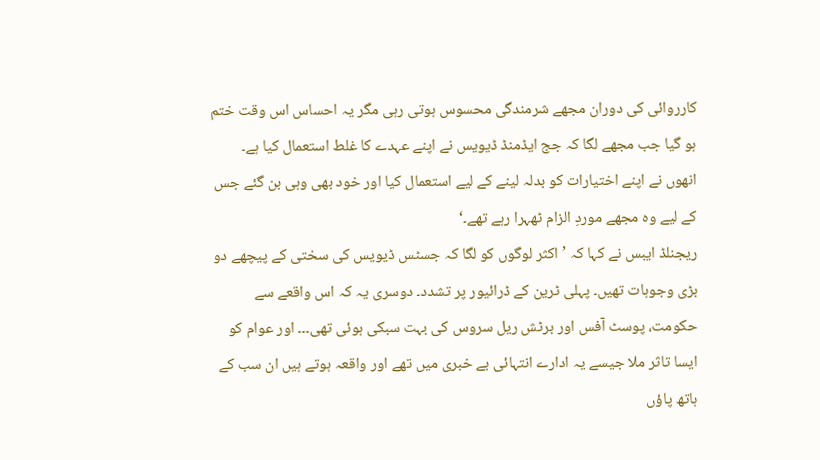کارروائی کی دوران مجھے شرمندگی محسوس ہوتی رہی مگر یہ احساس اس وقت ختم ہو گیا جب مجھے لگا کہ جج ایڈمنڈ ڈیویس نے اپنے عہدے کا غلط استعمال کیا ہے۔ انھوں نے اپنے اختیارات کو بدلہ لینے کے لیے استعمال کیا اور خود بھی وہی بن گئے جس کے لیے وہ مجھے موردِ الزام ٹھہرا رہے تھے۔‘
ریجنلڈ ایبس نے کہا کہ ’اکثر لوگوں کو لگا کہ جسٹس ڈیویس کی سختی کے پیچھے دو بڑی وجوہات تھیں۔ پہلی ٹرین کے ڈرائیور پر تشدد۔ دوسری یہ کہ اس واقعے سے حکومت، پوسٹ آفس اور برٹش ریل سروس کی بہت سبکی ہوئی تھی۔۔۔ اور عوام کو ایسا تاثر ملا جیسے یہ ادارے انتہائی بے خبری میں تھے اور واقعہ ہوتے ہیں ان سب کے ہاتھ پاؤں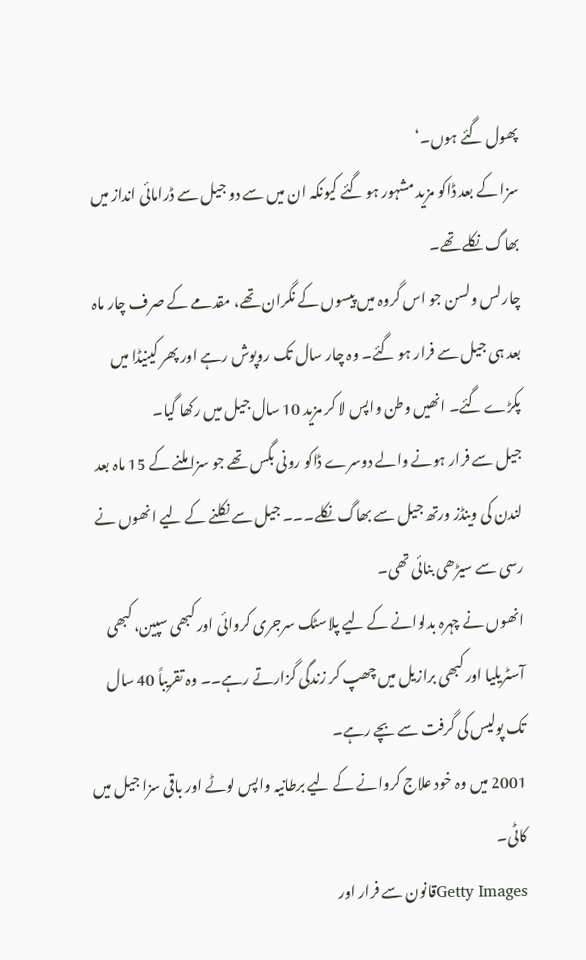پھول گئے ہوں۔‘
سزا کے بعد ڈاکو مزید مشہور ہو گئے کیونکہ ان میں سے دو جیل سے ڈرامائی انداز میں بھاگ نکلے تھے۔
چارلس ولسن جو اس گروہ میں پیسوں کے نگران تھے، مقدمے کے صرف چار ماہ بعد ہی جیل سے فرار ہو گئے۔ وہ چار سال تک روپوش رہے اور پھر کینیڈا میں پکڑے گئے۔ انھیں وطن واپس لا کر مزید 10 سال جیل میں رکھا گیا۔
جیل سے فرار ہونے والے دوسرے ڈاکو رونی بگس تھے جو سزا ملنے کے 15 ماہ بعد لندن کی وینڈز ورتھ جیل سے بھاگ نکلے۔۔۔ جیل سے نکلنے کے لیے انھوں نے رسی سے سیڑھی بنائی تھی۔
انھوں نے چہرہ بدلوانے کے لیے پلاسٹک سرجری کروائی اور کبھی سپین، کبھی آسٹریلیا اور کبھی برازیل میں چھپ کر زندگی گزارتے رہے۔۔ وہ تقریباً 40 سال تک پولیس کی گرفت سے بچے رہے۔
2001 میں وہ خود علاج کروانے کے لیے برطانیہ واپس لوٹے اور باقی سزا جیل میں کاٹی۔
Getty Imagesقانون سے فرار اور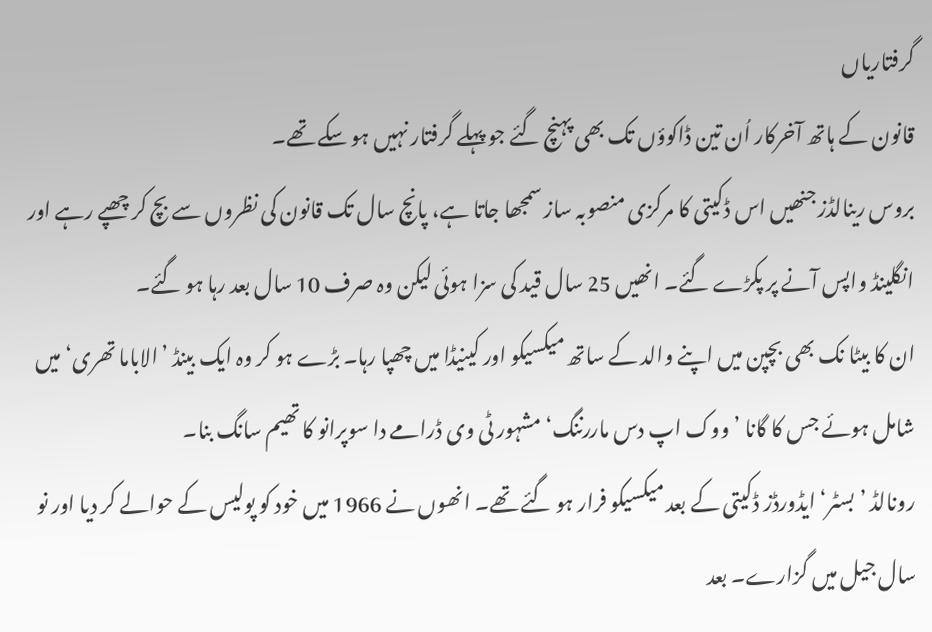گرفتاریاں
قانون کے ہاتھ آخرکار اُن تین ڈاکوؤں تک بھی پہنچ گئے جو پہلے گرفتار نہیں ہو سکے تھے۔
بروس رینالڈز جنھیں اس ڈکیتی کا مرکزی منصوبہ ساز سمجھا جاتا ہے، پانچ سال تک قانون کی نظروں سے بچ کر چھپے رہے اور انگلینڈ واپس آنے پر پکڑے گئے۔ انھیں 25 سال قید کی سزا ہوئی لیکن وہ صرف 10 سال بعد رہا ہو گئے۔
ان کا بیٹا نک بھی بچپن میں اپنے والد کے ساتھ میکسیکو اور کینیڈا میں چھپا رہا۔ بڑے ہو کر وہ ایک بینڈ ’الاباما تھری‘میں شامل ہوئے جس کا گانا ’ووک اپ دس ماررننگ‘ مشہور ٹی وی ڈرامے دا سوپرانو کا تھیم سانگ بنا۔
رونالڈ ’بسٹر‘ ایڈورڈز ڈکیتی کے بعد میکسیکو فرار ہو گئے تھے۔ انھوں نے 1966 میں خود کو پولیس کے حوالے کر دیا اور نو سال جیل میں گزارے۔ بعد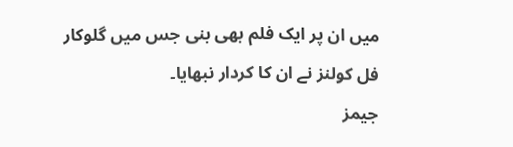میں ان پر ایک فلم بھی بنی جس میں گلوکار فل کولنز نے ان کا کردار نبھایا۔
جیمز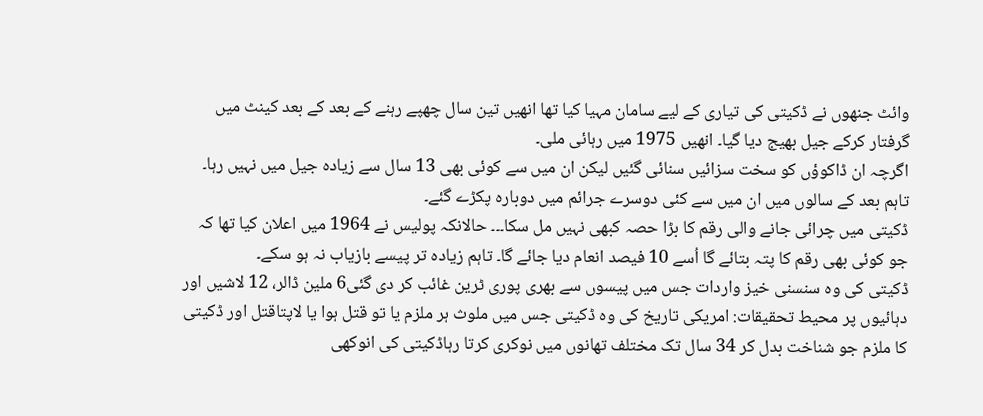وائٹ جنھوں نے ڈکیتی کی تیاری کے لیے سامان مہیا کیا تھا انھیں تین سال چھپے رہنے کے بعد کے بعد کینٹ میں گرفتار کرکے جیل بھیج دیا گیا۔ انھیں 1975 میں رہائی ملی۔
اگرچہ ان ڈاکوؤں کو سخت سزائیں سنائی گئیں لیکن ان میں سے کوئی بھی 13 سال سے زیادہ جیل میں نہیں رہا۔ تاہم بعد کے سالوں میں ان میں سے کئی دوسرے جرائم میں دوبارہ پکڑے گئے۔
ڈکیتی میں چرائی جانے والی رقم کا بڑا حصہ کبھی نہیں مل سکا۔۔۔ حالانکہ پولیس نے 1964 میں اعلان کیا تھا کہ جو کوئی بھی رقم کا پتہ بتائے گا اُسے 10 فیصد انعام دیا جائے گا۔ تاہم زیادہ تر پیسے بازیاب نہ ہو سکے۔
ڈکیتی کی وہ سنسنی خیز واردات جس میں پیسوں سے بھری پوری ٹرین غائب کر دی گئی6 ملین ڈالر، 12 لاشیں اور دہائیوں پر محیط تحقیقات: امریکی تاریخ کی وہ ڈکیتی جس میں ملوث ہر ملزم یا تو قتل ہوا یا لاپتاقتل اور ڈکیتی کا ملزم جو شناخت بدل کر 34 سال تک مختلف تھانوں میں نوکری کرتا رہاڈکیتی کی انوکھی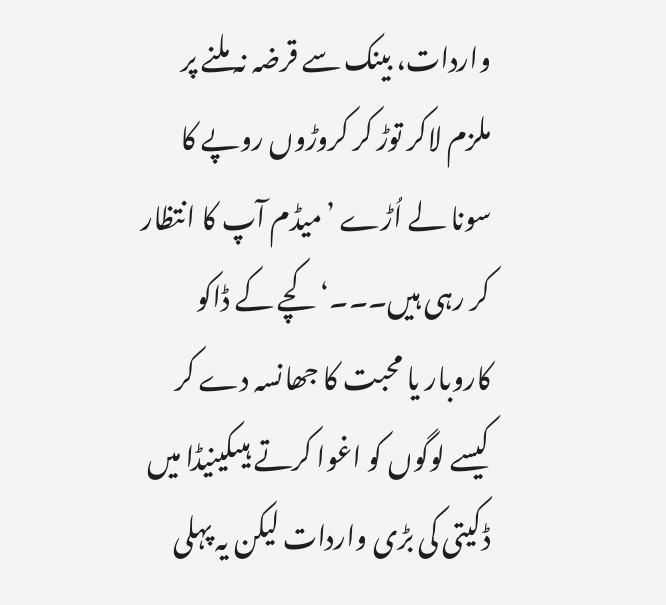واردات، بینک سے قرضہ نہ ملنے پر ملزم لاکر توڑ کر کروڑوں روپے کا سونا لے اُڑے ’میڈم آپ کا انتظار کر رہی ہیں۔۔۔‘ کچے کے ڈاکو کاروبار یا محبت کا جھانسہ دے کر کیسے لوگوں کو اغوا کرتے ہیںکینیڈا میں ڈکیتی کی بڑی واردات لیکن یہ پہلی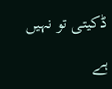ڈکیتی تو نہیں ہے